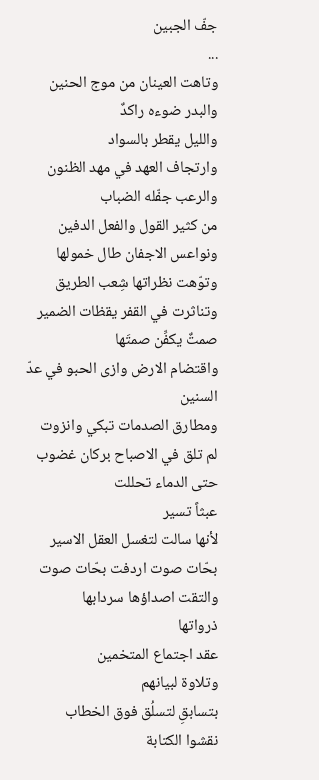جفّ الجبين
...
وتاهت العينان من موج الحنين
والبدر ضوءه راكدٌ
والليل يقطر بالسواد
وارتجاف العهد في مهد الظنون
والرعب جفّله الضباب
من كثير القول والفعل الدفين
ونواعس الاجفان طال خمولها
وتوّهت نظراتها شِعب الطريق
وتناثرت في القفر يقظات الضمير
صمتٌ يكفِّن صمتَها
واقتضام الارض وازى الحبو في عدّ السنين
ومطارق الصدمات تبكي وانزوت
لم تلق في الاصباح بركان غضوب
حتى الدماء تحللت
عبثاً تسير
لأنها سالت لتغسل العقل الاسير
بحّات صوت اردفت بحّات صوت
والتقت اصداؤها سردابها
ذرواتها
عقد اجتماع المتخمين
وتلاوة لبيانهم
بتسابقِ لتسلُق فوق الخطاب
نقشوا الكتابة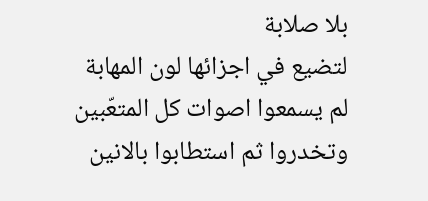بلا صلابة
لتضيع في اجزائها لون المهابة
لم يسمعوا اصوات كل المتعّبين
وتخدروا ثم استطابوا بالانين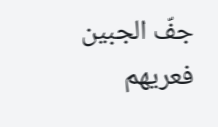جفّ الجبين
فعريهم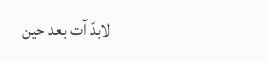لابدّ آت بعد حين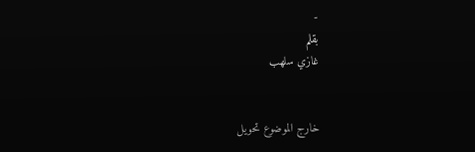-
بقلم
غازي سلهب


خارج الموضوع تحويل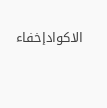الاكوادإخفاء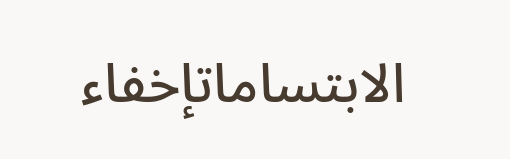الابتساماتإخفاء